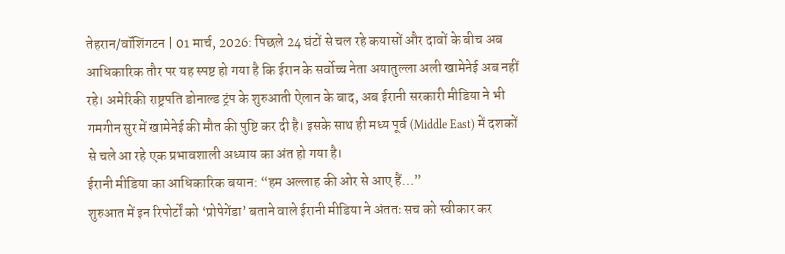तेहरान/वॉशिंगटन | 01 मार्च, 2026: पिछले 24 घंटों से चल रहे कयासों और दावों के बीच अब आधिकारिक तौर पर यह स्पष्ट हो गया है कि ईरान के सर्वोच्च नेता अयातुल्ला अली खामेनेई अब नहीं रहे। अमेरिकी राष्ट्रपति डोनाल्ड ट्रंप के शुरुआती ऐलान के बाद, अब ईरानी सरकारी मीडिया ने भी गमगीन सुर में खामेनेई की मौत की पुष्टि कर दी है। इसके साथ ही मध्य पूर्व (Middle East) में दशकों से चले आ रहे एक प्रभावशाली अध्याय का अंत हो गया है।
ईरानी मीडिया का आधिकारिक बयान: “हम अल्लाह की ओर से आए हैं…”
शुरुआत में इन रिपोर्टों को ‘प्रोपेगेंडा’ बताने वाले ईरानी मीडिया ने अंततः सच को स्वीकार कर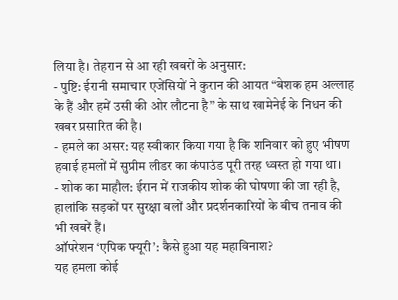लिया है। तेहरान से आ रही खबरों के अनुसार:
- पुष्टि: ईरानी समाचार एजेंसियों ने कुरान की आयत “बेशक हम अल्लाह के हैं और हमें उसी की ओर लौटना है” के साथ खामेनेई के निधन की खबर प्रसारित की है।
- हमले का असर: यह स्वीकार किया गया है कि शनिवार को हुए भीषण हवाई हमलों में सुप्रीम लीडर का कंपाउंड पूरी तरह ध्वस्त हो गया था।
- शोक का माहौल: ईरान में राजकीय शोक की घोषणा की जा रही है, हालांकि सड़कों पर सुरक्षा बलों और प्रदर्शनकारियों के बीच तनाव की भी खबरें हैं।
ऑपरेशन ‘एपिक फ्यूरी’: कैसे हुआ यह महाविनाश?
यह हमला कोई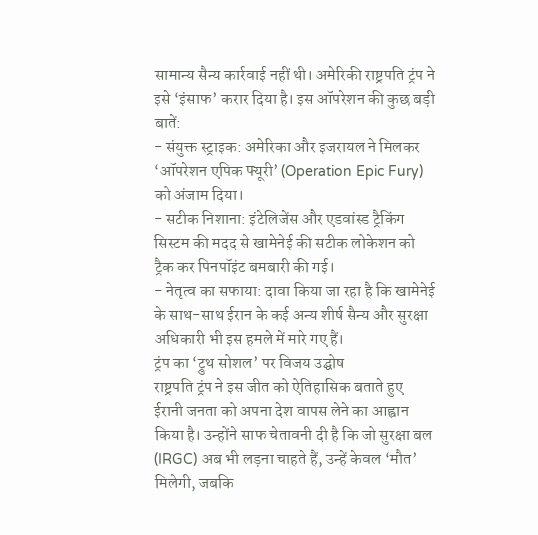सामान्य सैन्य कार्रवाई नहीं थी। अमेरिकी राष्ट्रपति ट्रंप ने इसे ‘इंसाफ’ करार दिया है। इस ऑपरेशन की कुछ बड़ी बातें:
- संयुक्त स्ट्राइक: अमेरिका और इजरायल ने मिलकर ‘ऑपरेशन एपिक फ्यूरी’ (Operation Epic Fury) को अंजाम दिया।
- सटीक निशाना: इंटेलिजेंस और एडवांस्ड ट्रैकिंग सिस्टम की मदद से खामेनेई की सटीक लोकेशन को ट्रैक कर पिनपॉइंट बमबारी की गई।
- नेतृत्व का सफाया: दावा किया जा रहा है कि खामेनेई के साथ-साथ ईरान के कई अन्य शीर्ष सैन्य और सुरक्षा अधिकारी भी इस हमले में मारे गए हैं।
ट्रंप का ‘ट्रुथ सोशल’ पर विजय उद्घोष
राष्ट्रपति ट्रंप ने इस जीत को ऐतिहासिक बताते हुए ईरानी जनता को अपना देश वापस लेने का आह्वान किया है। उन्होंने साफ चेतावनी दी है कि जो सुरक्षा बल (IRGC) अब भी लड़ना चाहते हैं, उन्हें केवल ‘मौत’ मिलेगी, जबकि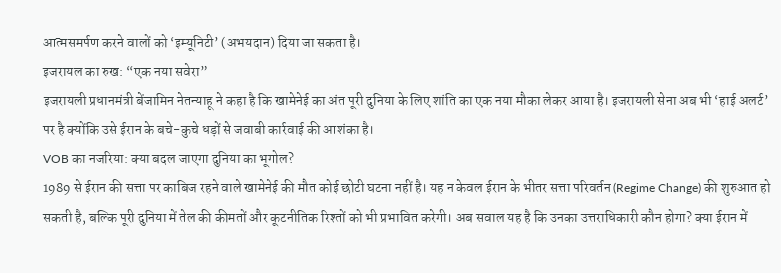आत्मसमर्पण करने वालों को ‘इम्यूनिटी’ (अभयदान) दिया जा सकता है।
इजरायल का रुख: “एक नया सवेरा”
इजरायली प्रधानमंत्री बेंजामिन नेतन्याहू ने कहा है कि खामेनेई का अंत पूरी दुनिया के लिए शांति का एक नया मौका लेकर आया है। इजरायली सेना अब भी ‘हाई अलर्ट’ पर है क्योंकि उसे ईरान के बचे-कुचे धड़ों से जवाबी कार्रवाई की आशंका है।
VOB का नजरिया: क्या बदल जाएगा दुनिया का भूगोल?
1989 से ईरान की सत्ता पर काबिज रहने वाले खामेनेई की मौत कोई छोटी घटना नहीं है। यह न केवल ईरान के भीतर सत्ता परिवर्तन (Regime Change) की शुरुआत हो सकती है, बल्कि पूरी दुनिया में तेल की कीमतों और कूटनीतिक रिश्तों को भी प्रभावित करेगी। अब सवाल यह है कि उनका उत्तराधिकारी कौन होगा? क्या ईरान में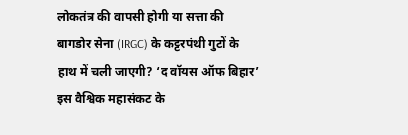लोकतंत्र की वापसी होगी या सत्ता की बागडोर सेना (IRGC) के कट्टरपंथी गुटों के हाथ में चली जाएगी? ‘द वॉयस ऑफ बिहार’ इस वैश्विक महासंकट के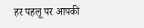हर पहलू पर आपकी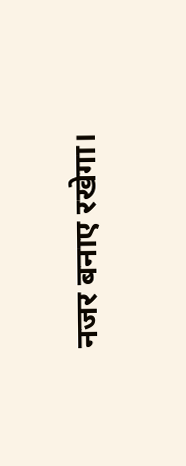नजर बनाए रखेगा।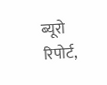ब्यूरो रिपोर्ट,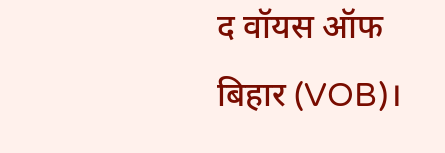द वॉयस ऑफ बिहार (VOB)।